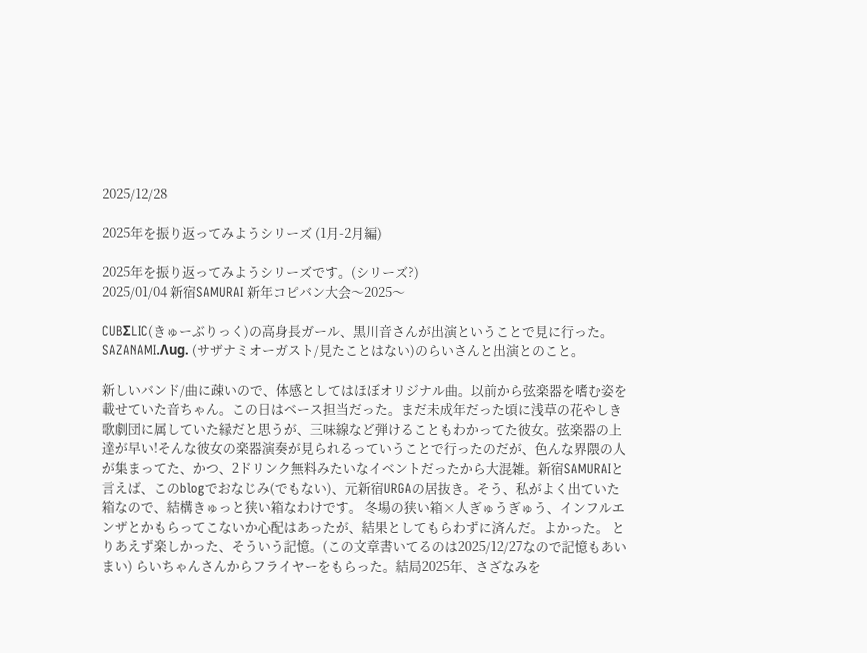2025/12/28

2025年を振り返ってみようシリーズ (1月-2月編)

2025年を振り返ってみようシリーズです。(シリーズ?)
2025/01/04 新宿SAMURAI 新年コピバン大会〜2025〜

CUBΣLIC(きゅーぶりっく)の高身長ガール、黒川音さんが出演ということで見に行った。SAZANAMI.Λug. (サザナミオーガスト/見たことはない)のらいさんと出演とのこと。

新しいバンド/曲に疎いので、体感としてはほぼオリジナル曲。以前から弦楽器を嗜む姿を載せていた音ちゃん。この日はベース担当だった。まだ未成年だった頃に浅草の花やしき歌劇団に属していた縁だと思うが、三味線など弾けることもわかってた彼女。弦楽器の上達が早い!そんな彼女の楽器演奏が見られるっていうことで行ったのだが、色んな界隈の人が集まってた、かつ、2ドリンク無料みたいなイベントだったから大混雑。新宿SAMURAIと言えば、このblogでおなじみ(でもない)、元新宿URGAの居抜き。そう、私がよく出ていた箱なので、結構きゅっと狭い箱なわけです。 冬場の狭い箱×人ぎゅうぎゅう、インフルエンザとかもらってこないか心配はあったが、結果としてもらわずに済んだ。よかった。 とりあえず楽しかった、そういう記憶。(この文章書いてるのは2025/12/27なので記憶もあいまい) らいちゃんさんからフライヤーをもらった。結局2025年、さざなみを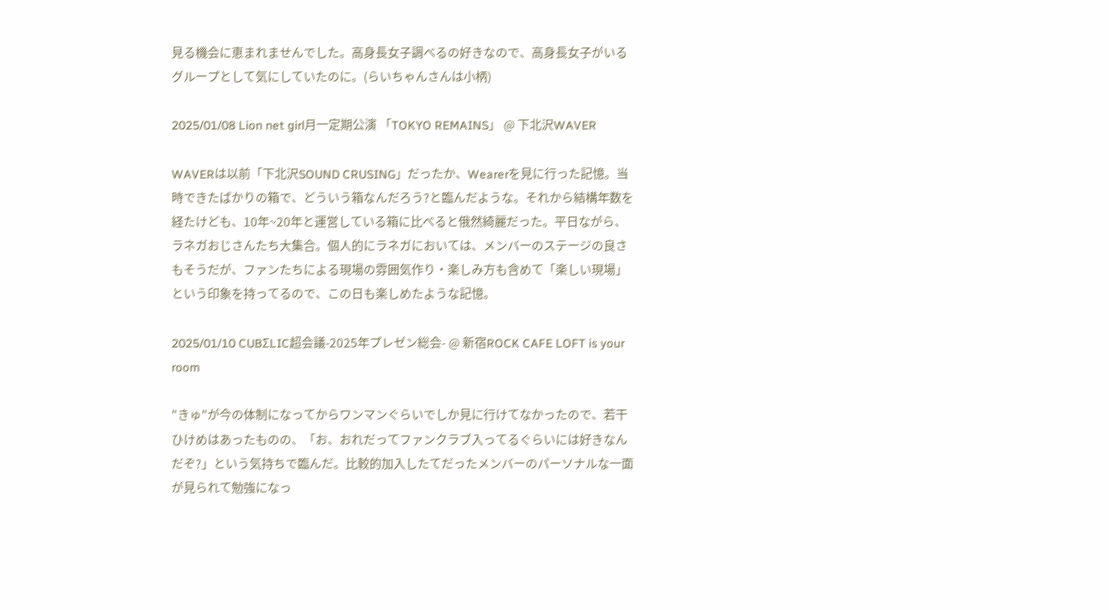見る機会に恵まれませんでした。高身長女子調べるの好きなので、高身長女子がいるグループとして気にしていたのに。(らいちゃんさんは小柄)

2025/01/08 Lion net girl月一定期公演 「TOKYO REMAINS」 @ 下北沢WAVER

WAVERは以前「下北沢SOUND CRUSING」だったか、Wearerを見に行った記憶。当時できたばかりの箱で、どういう箱なんだろう?と臨んだような。それから結構年数を経たけども、10年~20年と運営している箱に比べると俄然綺麗だった。平日ながら、ラネガおじさんたち大集合。個人的にラネガにおいては、メンバーのステージの良さもそうだが、ファンたちによる現場の雰囲気作り・楽しみ方も含めて「楽しい現場」という印象を持ってるので、この日も楽しめたような記憶。

2025/01/10 CUBΣLIC超会議-2025年プレゼン総会- @ 新宿ROCK CAFE LOFT is your room

"きゅ"が今の体制になってからワンマンぐらいでしか見に行けてなかったので、若干ひけめはあったものの、「お、おれだってファンクラブ入ってるぐらいには好きなんだぞ?」という気持ちで臨んだ。比較的加入したてだったメンバーのパーソナルな一面が見られて勉強になっ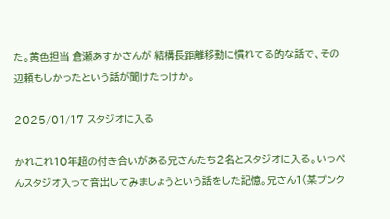た。黄色担当 倉瀬あすかさんが 結構長距離移動に慣れてる的な話で、その辺頼もしかったという話が聞けたっけか。

2025/01/17 スタジオに入る

かれこれ10年超の付き合いがある兄さんたち2名とスタジオに入る。いっぺんスタジオ入って音出してみましょうという話をした記憶。兄さん1(某プンク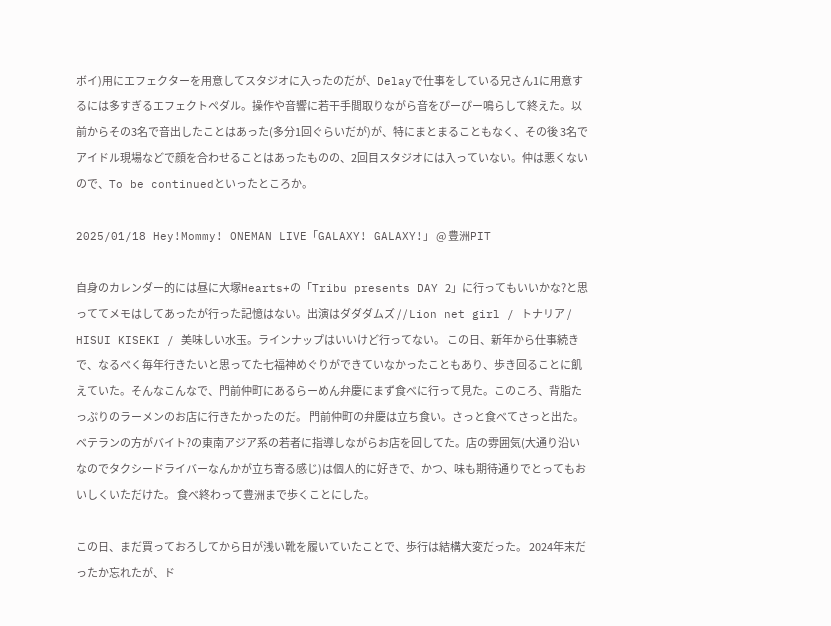ボイ)用にエフェクターを用意してスタジオに入ったのだが、Delayで仕事をしている兄さん1に用意するには多すぎるエフェクトペダル。操作や音響に若干手間取りながら音をぴーぴー鳴らして終えた。以前からその3名で音出したことはあった(多分1回ぐらいだが)が、特にまとまることもなく、その後 3名でアイドル現場などで顔を合わせることはあったものの、2回目スタジオには入っていない。仲は悪くないので、To be continuedといったところか。

2025/01/18 Hey!Mommy! ONEMAN LIVE「GALAXY! GALAXY!」 @ 豊洲PIT

自身のカレンダー的には昼に大塚Hearts+の「Tribu presents DAY 2」に行ってもいいかな?と思っててメモはしてあったが行った記憶はない。出演はダダダムズ / / Lion net girl / トナリア / HISUI KISEKI / 美味しい水玉。ラインナップはいいけど行ってない。 この日、新年から仕事続きで、なるべく毎年行きたいと思ってた七福神めぐりができていなかったこともあり、歩き回ることに飢えていた。そんなこんなで、門前仲町にあるらーめん弁慶にまず食べに行って見た。このころ、背脂たっぷりのラーメンのお店に行きたかったのだ。 門前仲町の弁慶は立ち食い。さっと食べてさっと出た。ベテランの方がバイト?の東南アジア系の若者に指導しながらお店を回してた。店の雰囲気(大通り沿いなのでタクシードライバーなんかが立ち寄る感じ)は個人的に好きで、かつ、味も期待通りでとってもおいしくいただけた。 食べ終わって豊洲まで歩くことにした。

この日、まだ買っておろしてから日が浅い靴を履いていたことで、歩行は結構大変だった。 2024年末だったか忘れたが、ド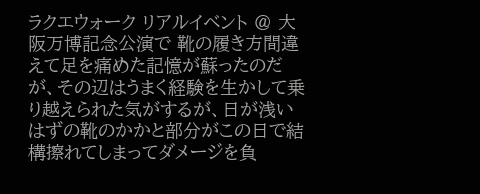ラクエウォーク リアルイベント @ 大阪万博記念公演で 靴の履き方間違えて足を痛めた記憶が蘇ったのだが、その辺はうまく経験を生かして乗り越えられた気がするが、日が浅いはずの靴のかかと部分がこの日で結構擦れてしまってダメージを負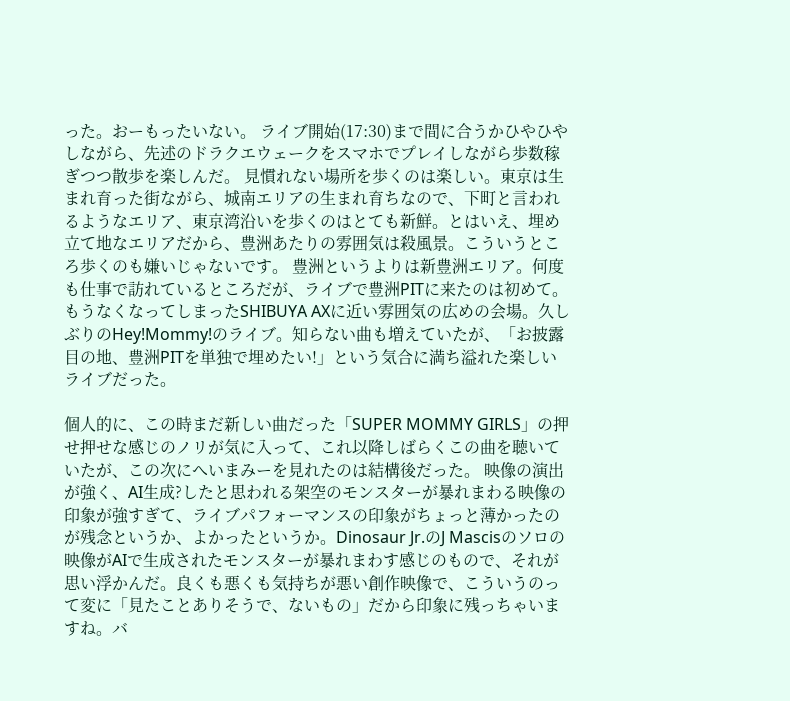った。おーもったいない。 ライブ開始(17:30)まで間に合うかひやひやしながら、先述のドラクエウェークをスマホでプレイしながら歩数稼ぎつつ散歩を楽しんだ。 見慣れない場所を歩くのは楽しい。東京は生まれ育った街ながら、城南エリアの生まれ育ちなので、下町と言われるようなエリア、東京湾沿いを歩くのはとても新鮮。とはいえ、埋め立て地なエリアだから、豊洲あたりの雰囲気は殺風景。こういうところ歩くのも嫌いじゃないです。 豊洲というよりは新豊洲エリア。何度も仕事で訪れているところだが、ライブで豊洲PITに来たのは初めて。もうなくなってしまったSHIBUYA AXに近い雰囲気の広めの会場。久しぶりのHey!Mommy!のライブ。知らない曲も増えていたが、「お披露目の地、豊洲PITを単独で埋めたい!」という気合に満ち溢れた楽しいライブだった。

個人的に、この時まだ新しい曲だった「SUPER MOMMY GIRLS」の押せ押せな感じのノリが気に入って、これ以降しばらくこの曲を聴いていたが、この次にへいまみーを見れたのは結構後だった。 映像の演出が強く、AI生成?したと思われる架空のモンスターが暴れまわる映像の印象が強すぎて、ライブパフォーマンスの印象がちょっと薄かったのが残念というか、よかったというか。Dinosaur Jr.のJ Mascisのソロの映像がAIで生成されたモンスターが暴れまわす感じのもので、それが思い浮かんだ。良くも悪くも気持ちが悪い創作映像で、こういうのって変に「見たことありそうで、ないもの」だから印象に残っちゃいますね。バ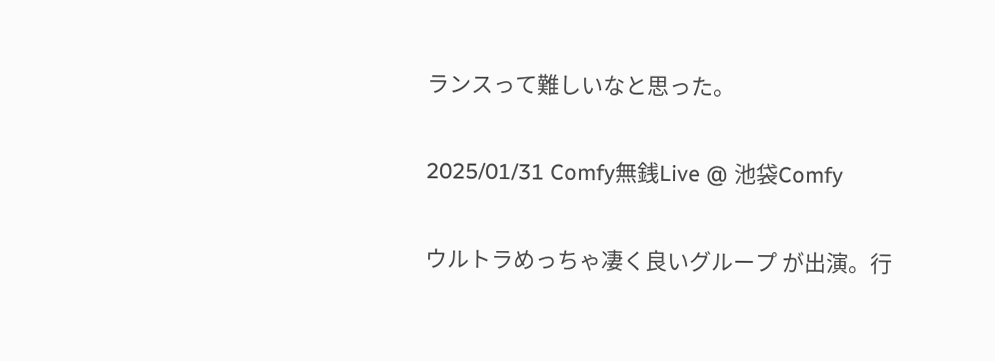ランスって難しいなと思った。

2025/01/31 Comfy無銭Live @ 池袋Comfy

ウルトラめっちゃ凄く良いグループ が出演。行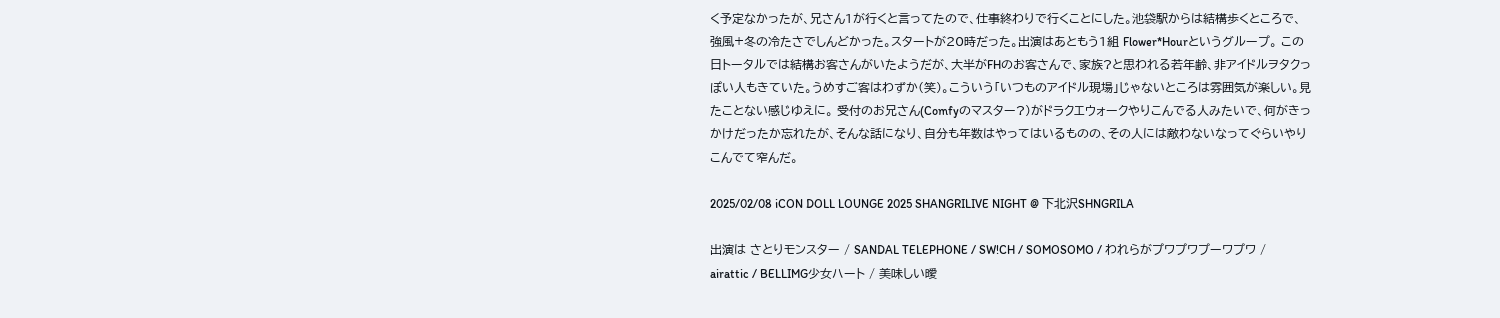く予定なかったが、兄さん1が行くと言ってたので、仕事終わりで行くことにした。池袋駅からは結構歩くところで、強風+冬の冷たさでしんどかった。スタートが20時だった。出演はあともう1組 Flower*Hourというグループ。 この日トータルでは結構お客さんがいたようだが、大半がFHのお客さんで、家族?と思われる若年齢、非アイドルヲタクっぽい人もきていた。うめすご客はわずか(笑)。こういう「いつものアイドル現場」じゃないところは雰囲気が楽しい。見たことない感じゆえに。 受付のお兄さん(Comfyのマスター?)がドラクエウォークやりこんでる人みたいで、何がきっかけだったか忘れたが、そんな話になり、自分も年数はやってはいるものの、その人には敵わないなってぐらいやりこんでて窄んだ。

2025/02/08 iCON DOLL LOUNGE 2025 SHANGRILIVE NIGHT @ 下北沢SHNGRILA

出演は さとりモンスター / SANDAL TELEPHONE / SW!CH / SOMOSOMO / われらがプワプワプーワプワ / airattic / BELLIMG少女ハート / 美味しい曖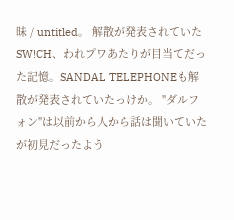昧 / untitled。 解散が発表されていたSW!CH、われプワあたりが目当てだった記憶。SANDAL TELEPHONEも解散が発表されていたっけか。 "ダルフォン"は以前から人から話は聞いていたが初見だったよう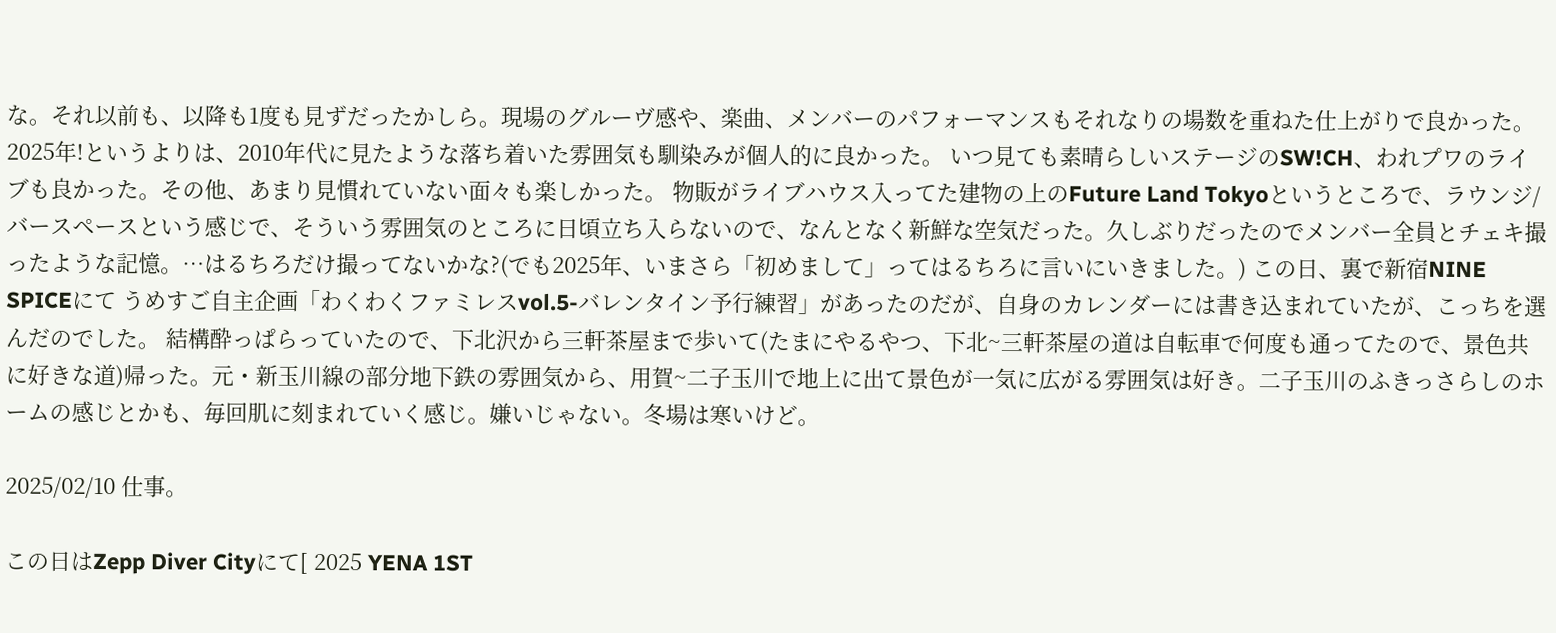な。それ以前も、以降も1度も見ずだったかしら。現場のグルーヴ感や、楽曲、メンバーのパフォーマンスもそれなりの場数を重ねた仕上がりで良かった。2025年!というよりは、2010年代に見たような落ち着いた雰囲気も馴染みが個人的に良かった。 いつ見ても素晴らしいステージのSW!CH、われプワのライブも良かった。その他、あまり見慣れていない面々も楽しかった。 物販がライブハウス入ってた建物の上のFuture Land Tokyoというところで、ラウンジ/バースペースという感じで、そういう雰囲気のところに日頃立ち入らないので、なんとなく新鮮な空気だった。久しぶりだったのでメンバー全員とチェキ撮ったような記憶。…はるちろだけ撮ってないかな?(でも2025年、いまさら「初めまして」ってはるちろに言いにいきました。) この日、裏で新宿NINE SPICEにて うめすご自主企画「わくわくファミレスvol.5-バレンタイン予行練習」があったのだが、自身のカレンダーには書き込まれていたが、こっちを選んだのでした。 結構酔っぱらっていたので、下北沢から三軒茶屋まで歩いて(たまにやるやつ、下北~三軒茶屋の道は自転車で何度も通ってたので、景色共に好きな道)帰った。元・新玉川線の部分地下鉄の雰囲気から、用賀~二子玉川で地上に出て景色が一気に広がる雰囲気は好き。二子玉川のふきっさらしのホームの感じとかも、毎回肌に刻まれていく感じ。嫌いじゃない。冬場は寒いけど。

2025/02/10 仕事。

この日はZepp Diver Cityにて[ 2025 YENA 1ST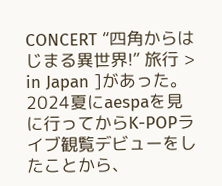CONCERT “四角からはじまる異世界!” 旅行 > in Japan ]があった。2024夏にaespaを見に行ってからK-POPライブ観覧デビューをしたことから、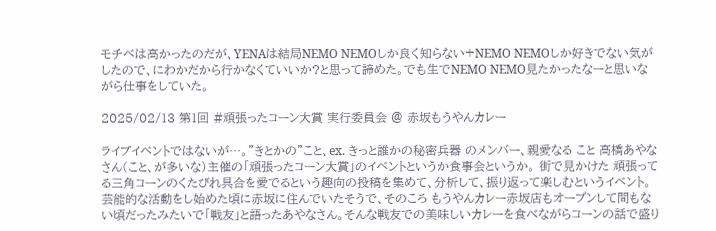モチベは高かったのだが、YENAは結局NEMO NEMOしか良く知らない+NEMO NEMOしか好きでない気がしたので、にわかだから行かなくていいか?と思って諦めた。でも生でNEMO NEMO見たかったなーと思いながら仕事をしていた。

2025/02/13 第1回 #頑張ったコーン大賞 実行委員会 @ 赤坂もうやんカレー

ライブイベントではないが…。"きとかの"こと、ex. きっと誰かの秘密兵器 のメンバー、親愛なる こと 高橋あやなさん(こと、が多いな)主催の「頑張ったコーン大賞」のイベントというか食事会というか。 街で見かけた 頑張ってる三角コーンのくたびれ具合を愛でるという趣向の投稿を集めて、分析して、振り返って楽しむというイベント。芸能的な活動をし始めた頃に赤坂に住んでいたそうで、そのころ もうやんカレー赤坂店もオープンして間もない頃だったみたいで「戦友」と語ったあやなさん。そんな戦友での美味しいカレーを食べながらコーンの話で盛り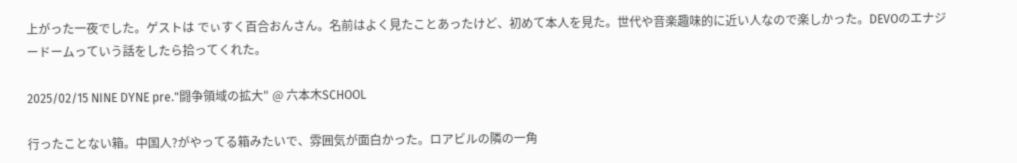上がった一夜でした。ゲストは でぃすく百合おんさん。名前はよく見たことあったけど、初めて本人を見た。世代や音楽趣味的に近い人なので楽しかった。DEVOのエナジードームっていう話をしたら拾ってくれた。

2025/02/15 NINE DYNE pre."闘争領域の拡大" @ 六本木SCHOOL

行ったことない箱。中国人?がやってる箱みたいで、雰囲気が面白かった。ロアビルの隣の一角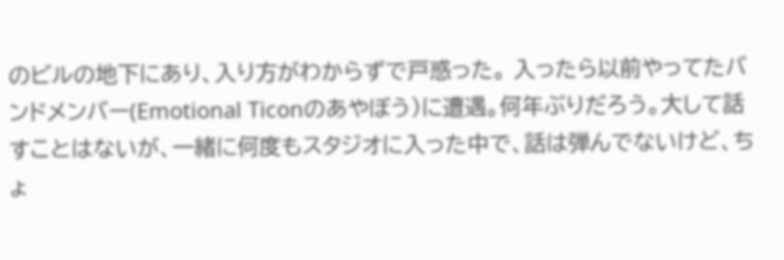のビルの地下にあり、入り方がわからずで戸惑った。 入ったら以前やってたバンドメンバー(Emotional Ticonのあやぼう)に遭遇。何年ぶりだろう。大して話すことはないが、一緒に何度もスタジオに入った中で、話は弾んでないけど、ちょ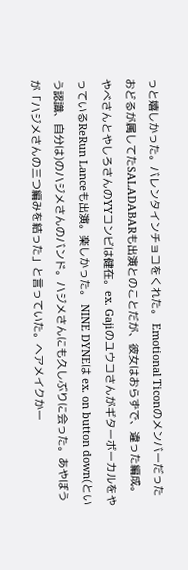っと嬉しかった。バレンタインチョコをくれた。 Emotional Ticonのメンバーだった おどるが属してたSALADABARも出演とのことだが、彼女はおらずで、違った編成。やべさんとやしろさんのYYコンビは健在。ex. GajiのユウコさんがギターボーカルをやっているReRun Lanceも出演。楽しかった。 NINE DYNEは ex. on button down(という認識、自分は)のハジメさんのバンド。ハジメさんにも久しぶりに会った。あやぼうが「ハジメさんの三つ編みを結った」と言っていた。ヘアメイクかー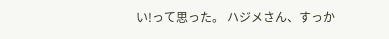い!って思った。 ハジメさん、すっか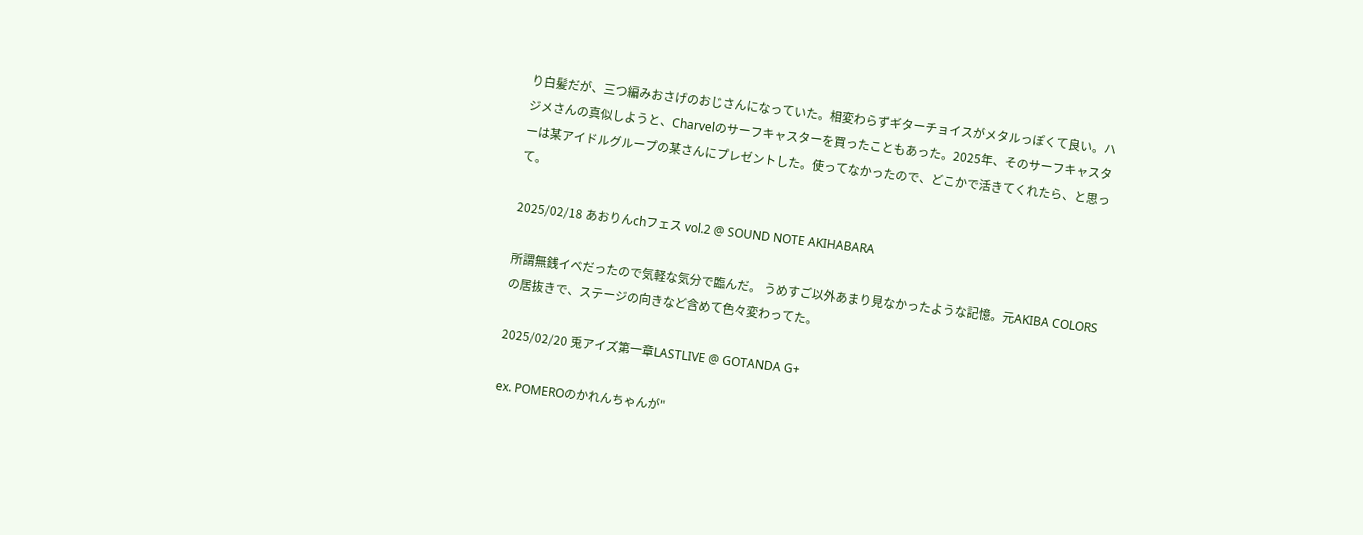り白髪だが、三つ編みおさげのおじさんになっていた。相変わらずギターチョイスがメタルっぽくて良い。ハジメさんの真似しようと、Charvelのサーフキャスターを買ったこともあった。2025年、そのサーフキャスターは某アイドルグループの某さんにプレゼントした。使ってなかったので、どこかで活きてくれたら、と思って。

2025/02/18 あおりんchフェス vol.2 @ SOUND NOTE AKIHABARA

所謂無銭イベだったので気軽な気分で臨んだ。 うめすご以外あまり見なかったような記憶。元AKIBA COLORSの居抜きで、ステージの向きなど含めて色々変わってた。

2025/02/20 兎アイズ第一章LASTLIVE @ GOTANDA G+

ex. POMEROのかれんちゃんが"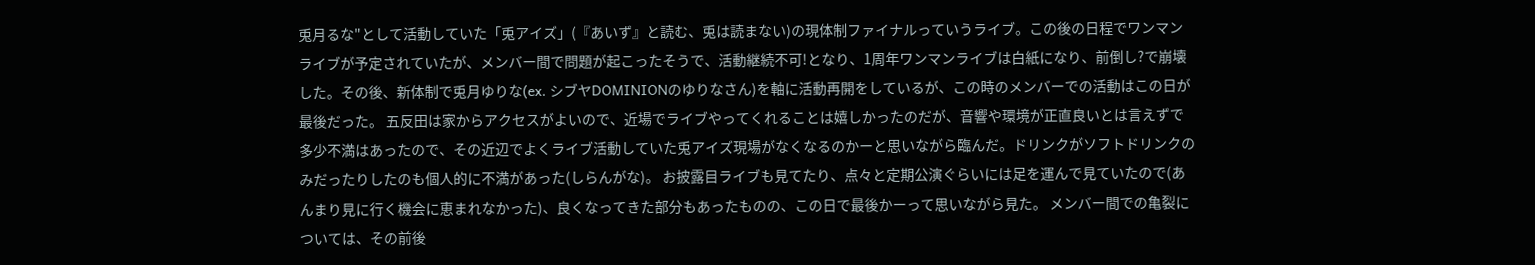兎月るな"として活動していた「兎アイズ」(『あいず』と読む、兎は読まない)の現体制ファイナルっていうライブ。この後の日程でワンマンライブが予定されていたが、メンバー間で問題が起こったそうで、活動継続不可!となり、1周年ワンマンライブは白紙になり、前倒し?で崩壊した。その後、新体制で兎月ゆりな(ex. シブヤDOMINIONのゆりなさん)を軸に活動再開をしているが、この時のメンバーでの活動はこの日が最後だった。 五反田は家からアクセスがよいので、近場でライブやってくれることは嬉しかったのだが、音響や環境が正直良いとは言えずで多少不満はあったので、その近辺でよくライブ活動していた兎アイズ現場がなくなるのかーと思いながら臨んだ。ドリンクがソフトドリンクのみだったりしたのも個人的に不満があった(しらんがな)。 お披露目ライブも見てたり、点々と定期公演ぐらいには足を運んで見ていたので(あんまり見に行く機会に恵まれなかった)、良くなってきた部分もあったものの、この日で最後かーって思いながら見た。 メンバー間での亀裂については、その前後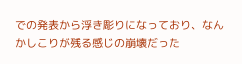での発表から浮き彫りになっており、なんかしこりが残る感じの崩壊だった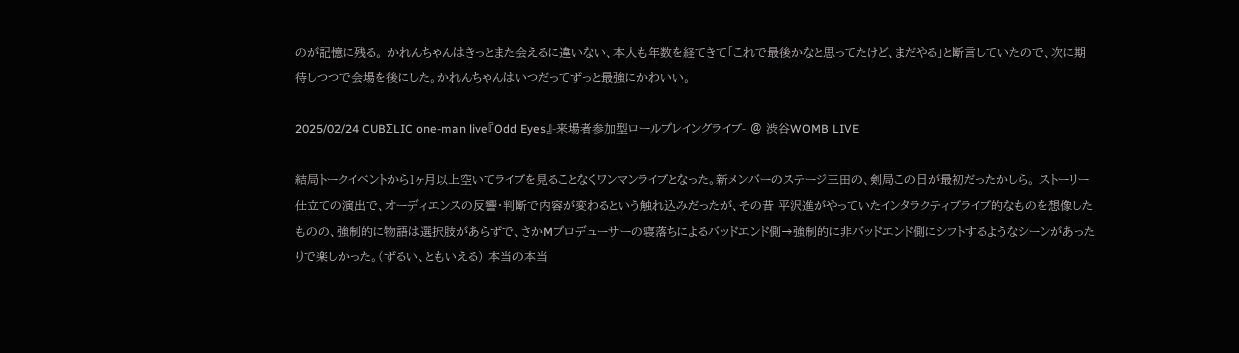のが記憶に残る。 かれんちゃんはきっとまた会えるに違いない、本人も年数を経てきて「これで最後かなと思ってたけど、まだやる」と断言していたので、次に期待しつつで会場を後にした。かれんちゃんはいつだってずっと最強にかわいい。

2025/02/24 CUBΣLIC one-man live『Odd Eyes』-来場者参加型ロールプレイングライブ- @ 渋谷WOMB LIVE

結局トークイベントから1ヶ月以上空いてライブを見ることなくワンマンライブとなった。新メンバーのステージ三田の、剣局この日が最初だったかしら。 ストーリー仕立ての演出で、オーディエンスの反響・判断で内容が変わるという触れ込みだったが、その昔 平沢進がやっていたインタラクティブライブ的なものを想像したものの、強制的に物語は選択肢があらずで、さかMプロデューサーの寝落ちによるバッドエンド側→強制的に非バッドエンド側にシフトするようなシーンがあったりで楽しかった。(ずるい、ともいえる) 本当の本当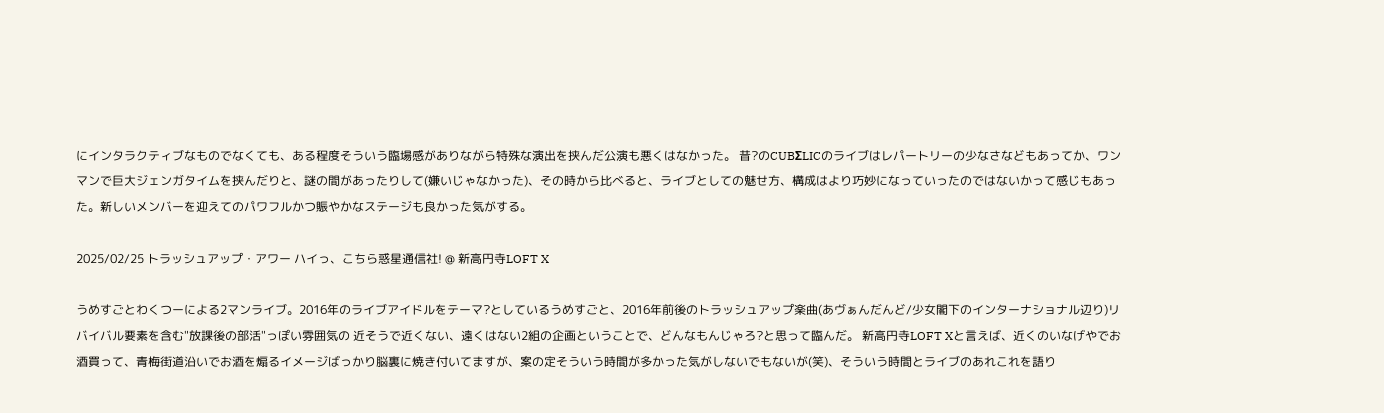にインタラクティブなものでなくても、ある程度そういう臨場感がありながら特殊な演出を挟んだ公演も悪くはなかった。 昔?のCUBΣLICのライブはレパートリーの少なさなどもあってか、ワンマンで巨大ジェンガタイムを挟んだりと、謎の間があったりして(嫌いじゃなかった)、その時から比べると、ライブとしての魅せ方、構成はより巧妙になっていったのではないかって感じもあった。新しいメンバーを迎えてのパワフルかつ賑やかなステージも良かった気がする。

2025/02/25 トラッシュアップ・アワー ハイっ、こちら惑星通信社! @ 新高円寺LOFT X

うめすごとわくつーによる2マンライブ。2016年のライブアイドルをテーマ?としているうめすごと、2016年前後のトラッシュアップ楽曲(あヴぁんだんど/少女閣下のインターナショナル辺り)リバイバル要素を含む"放課後の部活"っぽい雰囲気の 近そうで近くない、遠くはない2組の企画ということで、どんなもんじゃろ?と思って臨んだ。 新高円寺LOFT Xと言えば、近くのいなげやでお酒買って、青梅街道沿いでお酒を煽るイメージばっかり脳裏に焼き付いてますが、案の定そういう時間が多かった気がしないでもないが(笑)、そういう時間とライブのあれこれを語り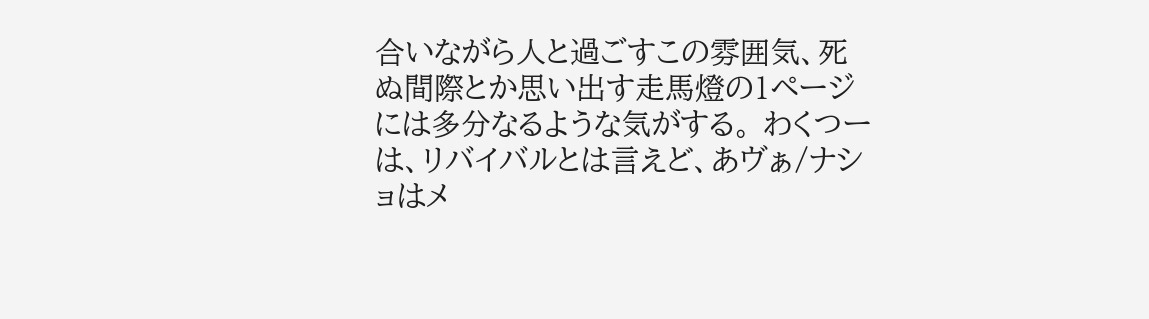合いながら人と過ごすこの雰囲気、死ぬ間際とか思い出す走馬燈の1ページには多分なるような気がする。 わくつーは、リバイバルとは言えど、あヴぁ/ナショはメ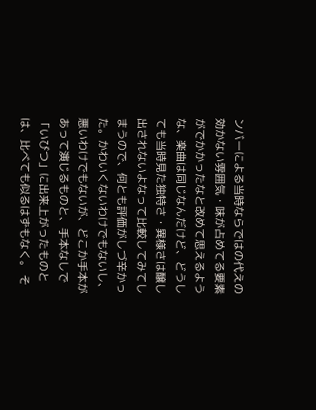ンバーによる当時ならではの代えの効かない雰囲気・味が占めてる要素がでかかったなと改めて思えるような、楽曲は同じなんだけど、どうしても当時見た独特さ・異様さは醸し出されないよなって比較してみてしまうので、何とも評価がしづ辛かった。かわいくないわけでもないし、悪いわけでもないが、どこか手本があって演じるものと、手本なしで「いびつ」に出来上がったものとは、比べても似るはずもなく。 そ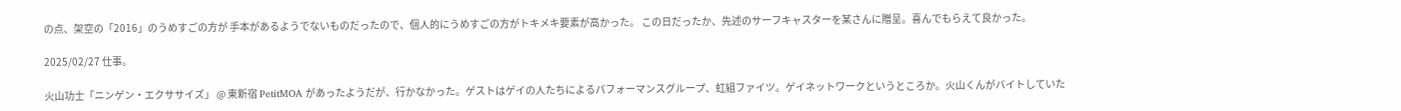の点、架空の「2016」のうめすごの方が 手本があるようでないものだったので、個人的にうめすごの方がトキメキ要素が高かった。 この日だったか、先述のサーフキャスターを某さんに贈呈。喜んでもらえて良かった。

2025/02/27 仕事。

火山功士「ニンゲン・エクササイズ」 @ 東新宿 PetitMOA があったようだが、行かなかった。ゲストはゲイの人たちによるパフォーマンスグループ、虹組ファイツ。ゲイネットワークというところか。火山くんがバイトしていた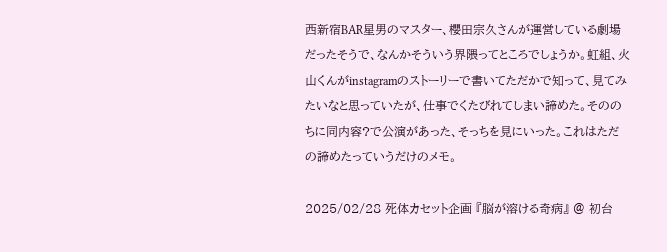西新宿BAR星男のマスター、櫻田宗久さんが運営している劇場だったそうで、なんかそういう界隈ってところでしょうか。虹組、火山くんがinstagramのストーリーで書いてただかで知って、見てみたいなと思っていたが、仕事でくたびれてしまい諦めた。そののちに同内容?で公演があった、そっちを見にいった。これはただの諦めたっていうだけのメモ。

2025/02/28 死体カセット企画 『脳が溶ける奇病』 @ 初台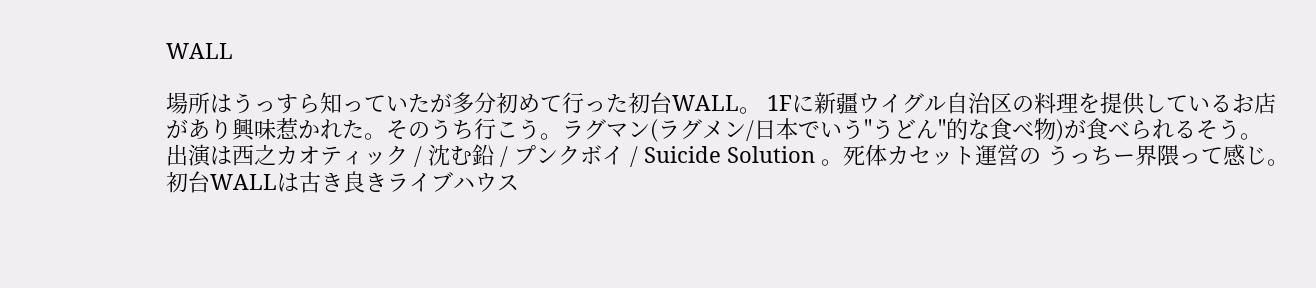WALL

場所はうっすら知っていたが多分初めて行った初台WALL。 1Fに新疆ウイグル自治区の料理を提供しているお店があり興味惹かれた。そのうち行こう。ラグマン(ラグメン/日本でいう"うどん"的な食べ物)が食べられるそう。 出演は西之カオティック / 沈む鉛 / プンクボイ / Suicide Solution 。死体カセット運営の うっちー界隈って感じ。初台WALLは古き良きライブハウス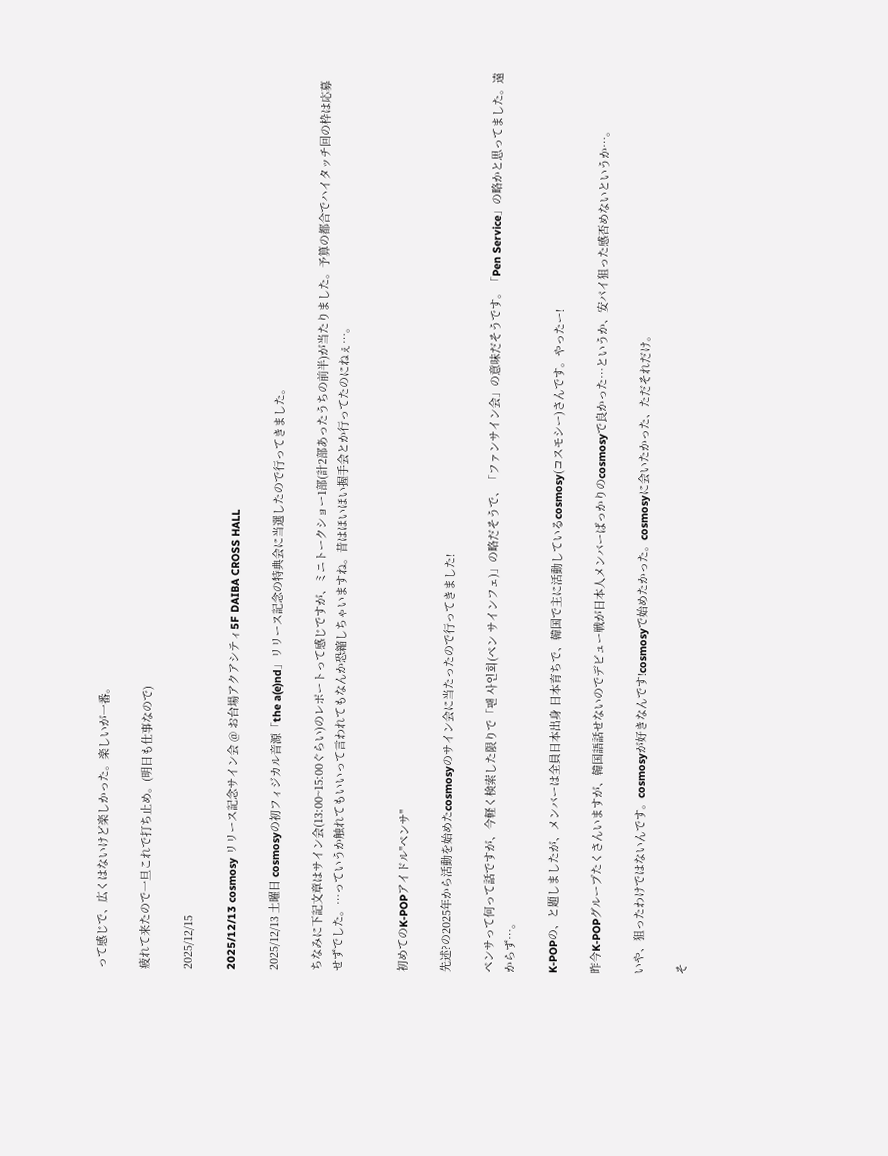って感じで、広くはないけど楽しかった。楽しいが一番。

疲れて来たので一旦これで打ち止め。(明日も仕事なので)

2025/12/15

2025/12/13 cosmosy リリース記念サイン会 @ お台場アクアシティ5F DAIBA CROSS HALL

2025/12/13 土曜日 cosmosyの初フィジカル音源「the a(e)nd」リリース記念の特典会に当選したので行ってきました。

ちなみに下記文章はサイン会(13:00~15:00ぐらい)のレポートって感じですが、ミニトークショー1部(計2部あったうちの前半)が当たりました。予算の都合でハイタッチ回の枠は応募せずでした。…っていうか触れてもいいって言われてもなんか恐縮しちゃいますね。昔はほいほい握手会とか行ってたのにねぇ…。


初めてのK-POPアイドル"ペンサ"

先述?の2025年から活動を始めたcosmosyのサイン会に当たったので行ってきました!

ペンサって何って話ですが、今軽く検索した限りで「팬 사인회(ペン サインフェ)」の略だそうで、「ファンサイン会」の意味だそうです。「Pen Service」の略かと思ってました。遠からず…。

K-POPの、と題しましたが、メンバーは全員日本出身 日本育ちで、韓国で主に活動しているcosmosy(コスモシー)さんです。やったー!

昨今K-POPグループたくさんいますが、韓国語話せないのでデビュー戦が日本人メンバーばっかりのcosmosyで良かった…というか、安パイ狙った感否めないというか…。

いや、狙ったわけではないんです。cosmosyが好きなんです!cosmosyで始めたかった。cosmosyに会いたかった、ただそれだけ。

そ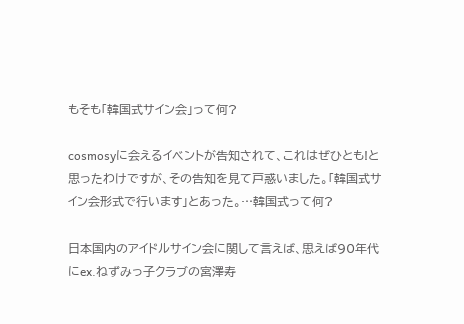もそも「韓国式サイン会」って何?

cosmosyに会えるイベントが告知されて、これはぜひとも!と思ったわけですが、その告知を見て戸惑いました。「韓国式サイン会形式で行います」とあった。…韓国式って何?

日本国内のアイドルサイン会に関して言えば、思えば90年代にex.ねずみっ子クラブの宮澤寿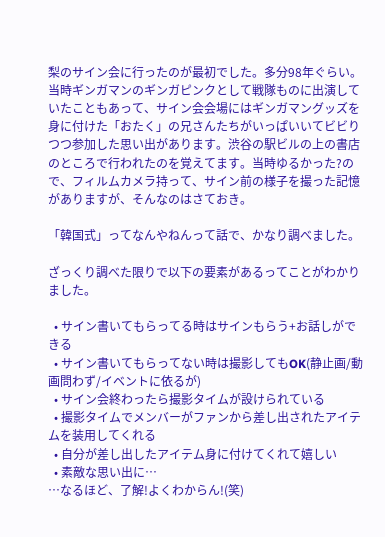梨のサイン会に行ったのが最初でした。多分98年ぐらい。当時ギンガマンのギンガピンクとして戦隊ものに出演していたこともあって、サイン会会場にはギンガマングッズを身に付けた「おたく」の兄さんたちがいっぱいいてビビりつつ参加した思い出があります。渋谷の駅ビルの上の書店のところで行われたのを覚えてます。当時ゆるかった?ので、フィルムカメラ持って、サイン前の様子を撮った記憶がありますが、そんなのはさておき。

「韓国式」ってなんやねんって話で、かなり調べました。

ざっくり調べた限りで以下の要素があるってことがわかりました。

  • サイン書いてもらってる時はサインもらう+お話しができる
  • サイン書いてもらってない時は撮影してもOK(静止画/動画問わず/イベントに依るが)
  • サイン会終わったら撮影タイムが設けられている
  • 撮影タイムでメンバーがファンから差し出されたアイテムを装用してくれる
  • 自分が差し出したアイテム身に付けてくれて嬉しい
  • 素敵な思い出に…
…なるほど、了解!よくわからん!(笑)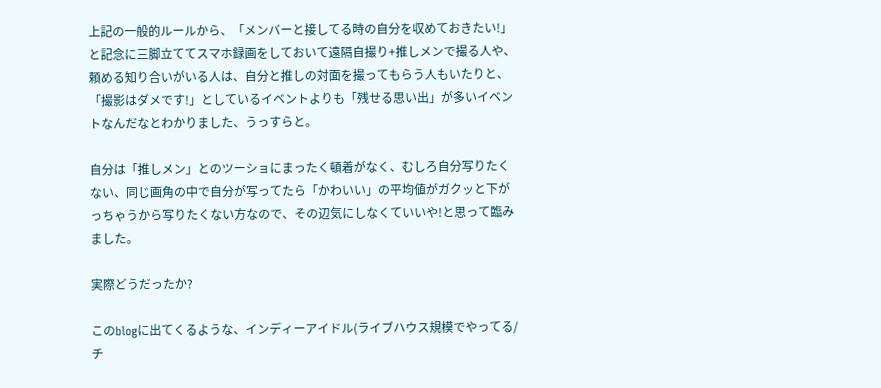上記の一般的ルールから、「メンバーと接してる時の自分を収めておきたい!」と記念に三脚立ててスマホ録画をしておいて遠隔自撮り+推しメンで撮る人や、頼める知り合いがいる人は、自分と推しの対面を撮ってもらう人もいたりと、「撮影はダメです!」としているイベントよりも「残せる思い出」が多いイベントなんだなとわかりました、うっすらと。

自分は「推しメン」とのツーショにまったく頓着がなく、むしろ自分写りたくない、同じ画角の中で自分が写ってたら「かわいい」の平均値がガクッと下がっちゃうから写りたくない方なので、その辺気にしなくていいや!と思って臨みました。

実際どうだったか?

このblogに出てくるような、インディーアイドル(ライブハウス規模でやってる/チ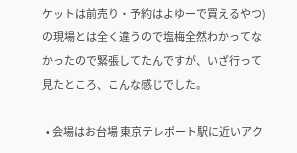ケットは前売り・予約はよゆーで買えるやつ)の現場とは全く違うので塩梅全然わかってなかったので緊張してたんですが、いざ行って見たところ、こんな感じでした。

  • 会場はお台場 東京テレポート駅に近いアク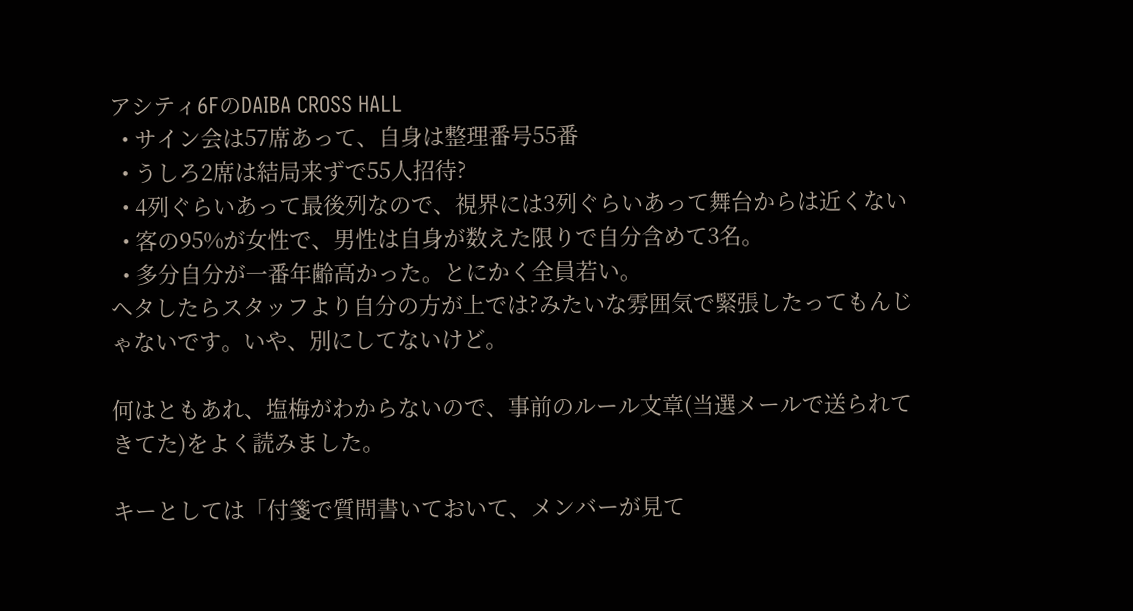アシティ6FのDAIBA CROSS HALL
  • サイン会は57席あって、自身は整理番号55番
  • うしろ2席は結局来ずで55人招待?
  • 4列ぐらいあって最後列なので、視界には3列ぐらいあって舞台からは近くない
  • 客の95%が女性で、男性は自身が数えた限りで自分含めて3名。
  • 多分自分が一番年齢高かった。とにかく全員若い。
ヘタしたらスタッフより自分の方が上では?みたいな雰囲気で緊張したってもんじゃないです。いや、別にしてないけど。

何はともあれ、塩梅がわからないので、事前のルール文章(当選メールで送られてきてた)をよく読みました。

キーとしては「付箋で質問書いておいて、メンバーが見て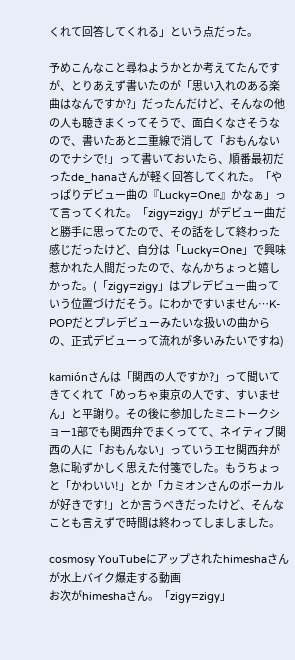くれて回答してくれる」という点だった。

予めこんなこと尋ねようかとか考えてたんですが、とりあえず書いたのが「思い入れのある楽曲はなんですか?」だったんだけど、そんなの他の人も聴きまくってそうで、面白くなさそうなので、書いたあと二重線で消して「おもんないのでナシで!」って書いておいたら、順番最初だったde_hanaさんが軽く回答してくれた。「やっぱりデビュー曲の『Lucky=One』かなぁ」って言ってくれた。「zigy=zigy」がデビュー曲だと勝手に思ってたので、その話をして終わった感じだったけど、自分は「Lucky=One」で興味惹かれた人間だったので、なんかちょっと嬉しかった。(「zigy=zigy」はプレデビュー曲っていう位置づけだそう。にわかですいません…K-POPだとプレデビューみたいな扱いの曲からの、正式デビューって流れが多いみたいですね)

kamiónさんは「関西の人ですか?」って聞いてきてくれて「めっちゃ東京の人です、すいません」と平謝り。その後に参加したミニトークショー1部でも関西弁でまくってて、ネイティブ関西の人に「おもんない」っていうエセ関西弁が急に恥ずかしく思えた付箋でした。もうちょっと「かわいい!」とか「カミオンさんのボーカルが好きです!」とか言うべきだったけど、そんなことも言えずで時間は終わってしましました。

cosmosy YouTubeにアップされたhimeshaさんが水上バイク爆走する動画
お次がhimeshaさん。「zigy=zigy」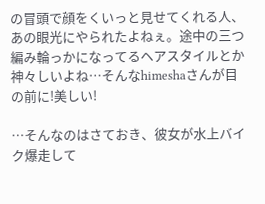の冒頭で顔をくいっと見せてくれる人、あの眼光にやられたよねぇ。途中の三つ編み輪っかになってるヘアスタイルとか神々しいよね…そんなhimeshaさんが目の前に!美しい!

…そんなのはさておき、彼女が水上バイク爆走して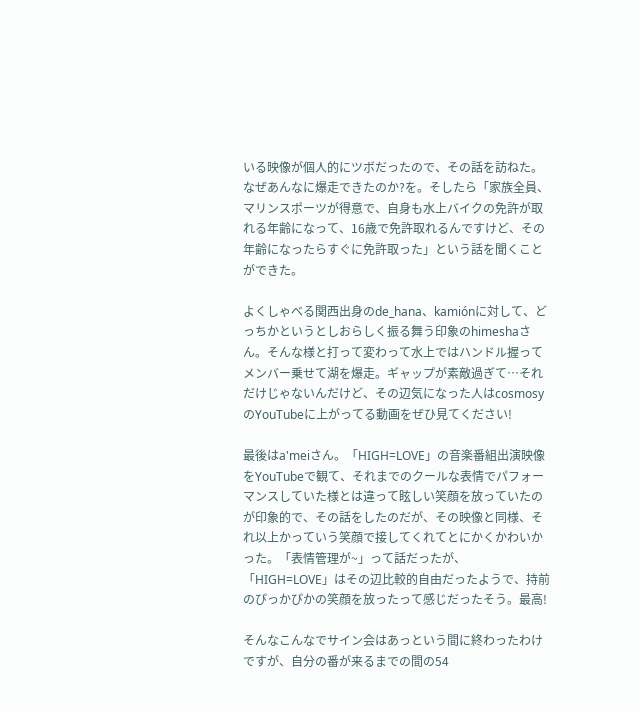いる映像が個人的にツボだったので、その話を訪ねた。なぜあんなに爆走できたのか?を。そしたら「家族全員、マリンスポーツが得意で、自身も水上バイクの免許が取れる年齢になって、16歳で免許取れるんですけど、その年齢になったらすぐに免許取った」という話を聞くことができた。

よくしゃべる関西出身のde_hana、kamiónに対して、どっちかというとしおらしく振る舞う印象のhimeshaさん。そんな様と打って変わって水上ではハンドル握ってメンバー乗せて湖を爆走。ギャップが素敵過ぎて…それだけじゃないんだけど、その辺気になった人はcosmosyのYouTubeに上がってる動画をぜひ見てください!

最後はa'meiさん。「HIGH=LOVE」の音楽番組出演映像をYouTubeで観て、それまでのクールな表情でパフォーマンスしていた様とは違って眩しい笑顔を放っていたのが印象的で、その話をしたのだが、その映像と同様、それ以上かっていう笑顔で接してくれてとにかくかわいかった。「表情管理が~」って話だったが、「HIGH=LOVE」はその辺比較的自由だったようで、持前のぴっかぴかの笑顔を放ったって感じだったそう。最高!

そんなこんなでサイン会はあっという間に終わったわけですが、自分の番が来るまでの間の54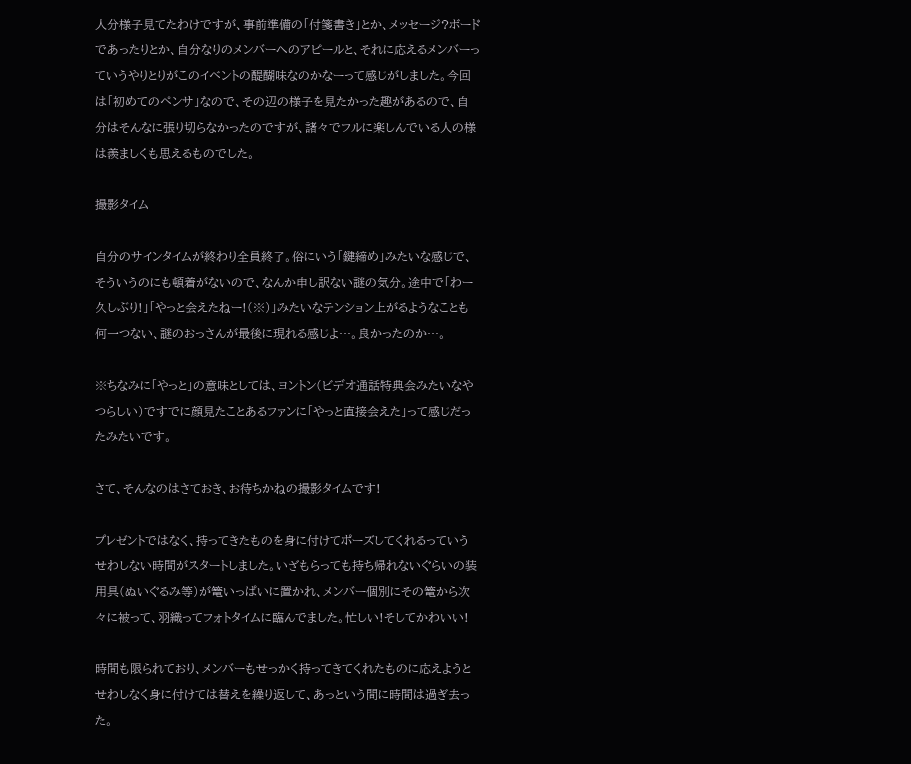人分様子見てたわけですが、事前準備の「付箋書き」とか、メッセージ?ボードであったりとか、自分なりのメンバーへのアピールと、それに応えるメンバーっていうやりとりがこのイベントの醍醐味なのかなーって感じがしました。今回は「初めてのペンサ」なので、その辺の様子を見たかった趣があるので、自分はそんなに張り切らなかったのですが、諸々でフルに楽しんでいる人の様は羨ましくも思えるものでした。

撮影タイム

自分のサインタイムが終わり全員終了。俗にいう「鍵締め」みたいな感じで、そういうのにも頓着がないので、なんか申し訳ない謎の気分。途中で「わー久しぶり!」「やっと会えたねー!(※)」みたいなテンション上がるようなことも何一つない、謎のおっさんが最後に現れる感じよ…。良かったのか…。

※ちなみに「やっと」の意味としては、ヨントン(ビデオ通話特典会みたいなやつらしい)ですでに顔見たことあるファンに「やっと直接会えた」って感じだったみたいです。

さて、そんなのはさておき、お待ちかねの撮影タイムです!

プレゼントではなく、持ってきたものを身に付けてポーズしてくれるっていうせわしない時間がスタートしました。いざもらっても持ち帰れないぐらいの装用具(ぬいぐるみ等)が篭いっぱいに置かれ、メンバー個別にその篭から次々に被って、羽織ってフォトタイムに臨んでました。忙しい!そしてかわいい!

時間も限られており、メンバーもせっかく持ってきてくれたものに応えようとせわしなく身に付けては替えを繰り返して、あっという間に時間は過ぎ去った。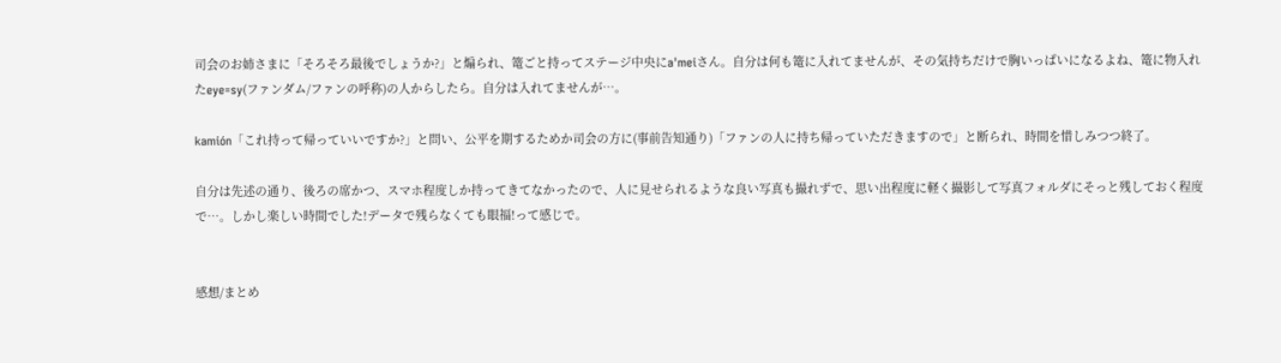司会のお姉さまに「そろそろ最後でしょうか?」と煽られ、篭ごと持ってステージ中央にa'meiさん。自分は何も篭に入れてませんが、その気持ちだけで胸いっぱいになるよね、篭に物入れたeye=sy(ファンダム/ファンの呼称)の人からしたら。自分は入れてませんが…。

kamión「これ持って帰っていいですか?」と問い、公平を期するためか司会の方に(事前告知通り)「ファンの人に持ち帰っていただきますので」と断られ、時間を惜しみつつ終了。

自分は先述の通り、後ろの席かつ、スマホ程度しか持ってきてなかったので、人に見せられるような良い写真も撮れずで、思い出程度に軽く撮影して写真フォルダにそっと残しておく程度で…。しかし楽しい時間でした!データで残らなくても眼福!って感じで。


感想/まとめ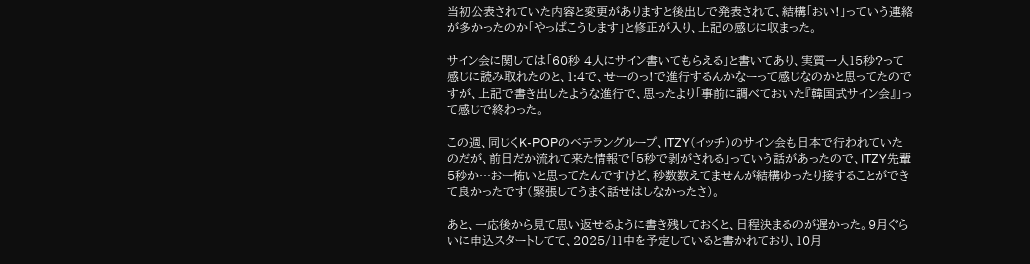当初公表されていた内容と変更がありますと後出しで発表されて、結構「おい!」っていう連絡が多かったのか「やっぱこうします」と修正が入り、上記の感じに収まった。

サイン会に関しては「60秒 4人にサイン書いてもらえる」と書いてあり、実質一人15秒?って感じに読み取れたのと、1:4で、せーのっ!で進行するんかなーって感じなのかと思ってたのですが、上記で書き出したような進行で、思ったより「事前に調べておいた『韓国式サイン会』」って感じで終わった。

この週、同じくK-POPのベテラングループ、ITZY(イッチ)のサイン会も日本で行われていたのだが、前日だか流れて来た情報で「5秒で剥がされる」っていう話があったので、ITZY先輩5秒か…おー怖いと思ってたんですけど、秒数数えてませんが結構ゆったり接することができて良かったです(緊張してうまく話せはしなかったさ)。

あと、一応後から見て思い返せるように書き残しておくと、日程決まるのが遅かった。9月ぐらいに申込スタートしてて、2025/11中を予定していると書かれており、10月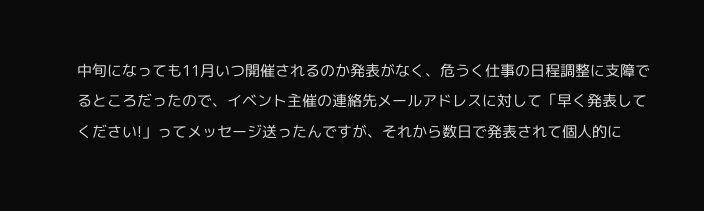中旬になっても11月いつ開催されるのか発表がなく、危うく仕事の日程調整に支障でるところだったので、イベント主催の連絡先メールアドレスに対して「早く発表してください!」ってメッセージ送ったんですが、それから数日で発表されて個人的に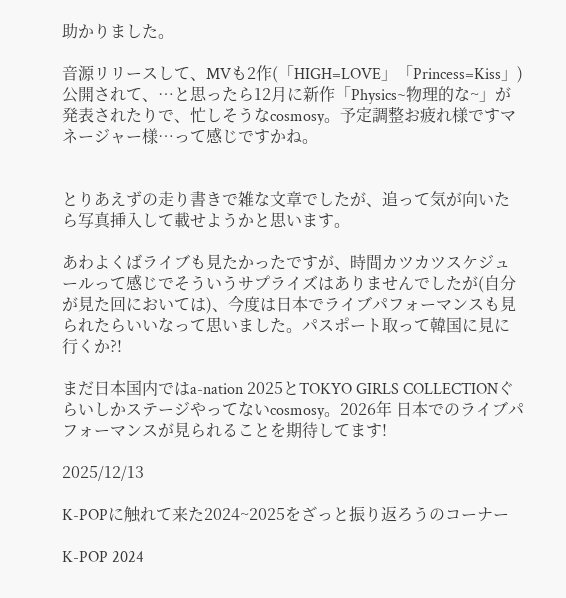助かりました。

音源リリースして、MVも2作(「HIGH=LOVE」「Princess=Kiss」)公開されて、…と思ったら12月に新作「Physics~物理的な~」が発表されたりで、忙しそうなcosmosy。予定調整お疲れ様ですマネージャー様…って感じですかね。


とりあえずの走り書きで雑な文章でしたが、追って気が向いたら写真挿入して載せようかと思います。

あわよくばライブも見たかったですが、時間カツカツスケジュールって感じでそういうサプライズはありませんでしたが(自分が見た回においては)、今度は日本でライブパフォーマンスも見られたらいいなって思いました。パスポート取って韓国に見に行くか?!

まだ日本国内ではa-nation 2025とTOKYO GIRLS COLLECTIONぐらいしかステージやってないcosmosy。2026年 日本でのライブパフォーマンスが見られることを期待してます!

2025/12/13

K-POPに触れて来た2024~2025をざっと振り返ろうのコーナー

K-POP 2024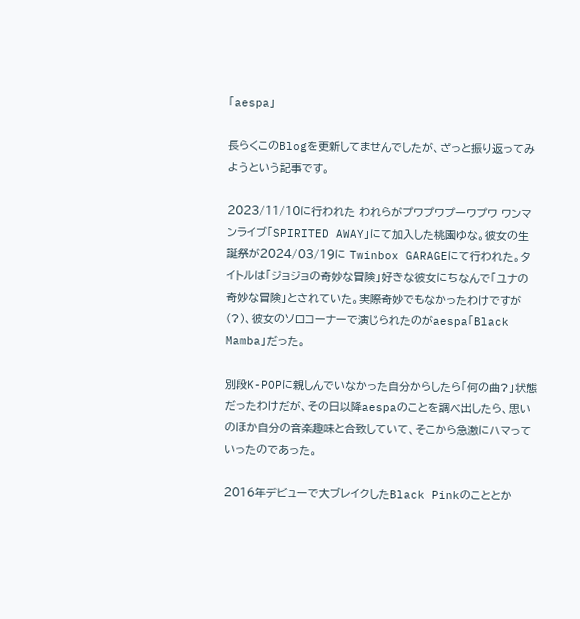「aespa」

長らくこのBlogを更新してませんでしたが、ざっと振り返ってみようという記事です。

2023/11/10に行われた われらがプワプワプーワプワ ワンマンライブ「SPIRITED AWAY」にて加入した桃園ゆな。彼女の生誕祭が2024/03/19に Twinbox GARAGEにて行われた。タイトルは「ジョジョの奇妙な冒険」好きな彼女にちなんで「ユナの奇妙な冒険」とされていた。実際奇妙でもなかったわけですが(?)、彼女のソロコーナーで演じられたのがaespa「Black Mamba」だった。

別段K-POPに親しんでいなかった自分からしたら「何の曲?」状態だったわけだが、その日以降aespaのことを調べ出したら、思いのほか自分の音楽趣味と合致していて、そこから急激にハマっていったのであった。

2016年デビューで大ブレイクしたBlack Pinkのこととか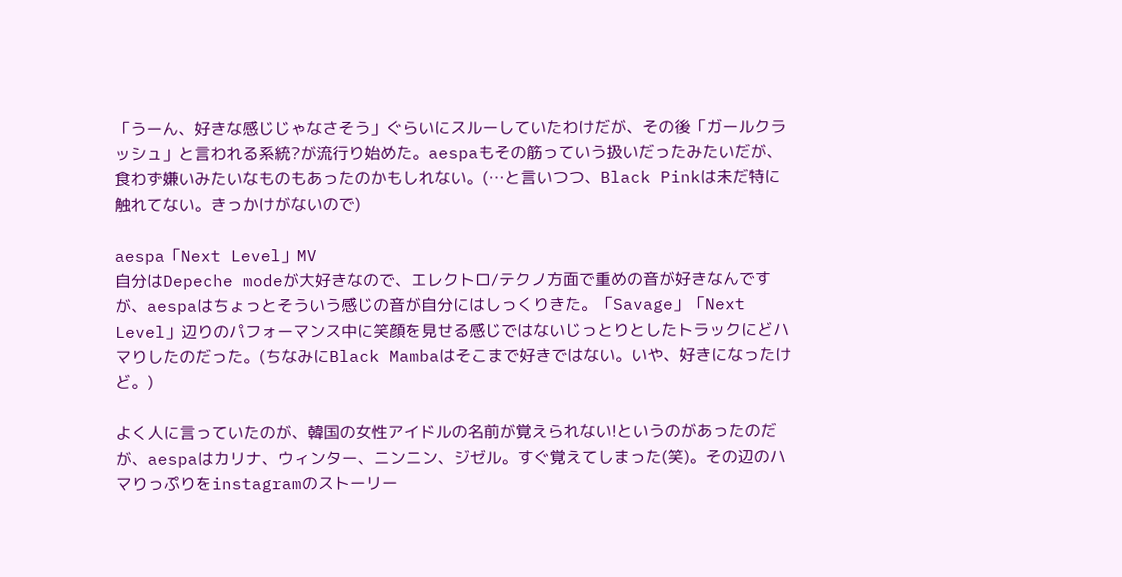「うーん、好きな感じじゃなさそう」ぐらいにスルーしていたわけだが、その後「ガールクラッシュ」と言われる系統?が流行り始めた。aespaもその筋っていう扱いだったみたいだが、食わず嫌いみたいなものもあったのかもしれない。(…と言いつつ、Black Pinkは未だ特に触れてない。きっかけがないので)

aespa「Next Level」MV
自分はDepeche modeが大好きなので、エレクトロ/テクノ方面で重めの音が好きなんですが、aespaはちょっとそういう感じの音が自分にはしっくりきた。「Savage」「Next Level」辺りのパフォーマンス中に笑顔を見せる感じではないじっとりとしたトラックにどハマりしたのだった。(ちなみにBlack Mambaはそこまで好きではない。いや、好きになったけど。)

よく人に言っていたのが、韓国の女性アイドルの名前が覚えられない!というのがあったのだが、aespaはカリナ、ウィンター、ニンニン、ジゼル。すぐ覚えてしまった(笑)。その辺のハマりっぷりをinstagramのストーリー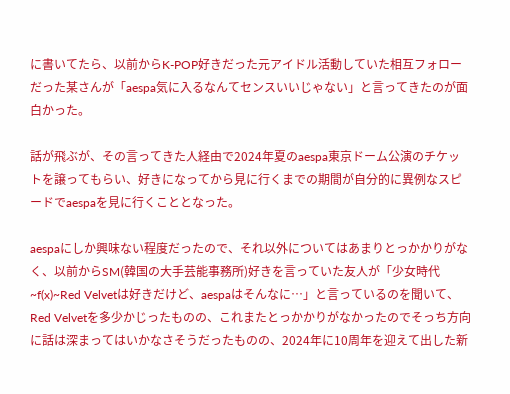に書いてたら、以前からK-POP好きだった元アイドル活動していた相互フォローだった某さんが「aespa気に入るなんてセンスいいじゃない」と言ってきたのが面白かった。

話が飛ぶが、その言ってきた人経由で2024年夏のaespa東京ドーム公演のチケットを譲ってもらい、好きになってから見に行くまでの期間が自分的に異例なスピードでaespaを見に行くこととなった。

aespaにしか興味ない程度だったので、それ以外についてはあまりとっかかりがなく、以前からSM(韓国の大手芸能事務所)好きを言っていた友人が「少女時代~f(x)~Red Velvetは好きだけど、aespaはそんなに…」と言っているのを聞いて、Red Velvetを多少かじったものの、これまたとっかかりがなかったのでそっち方向に話は深まってはいかなさそうだったものの、2024年に10周年を迎えて出した新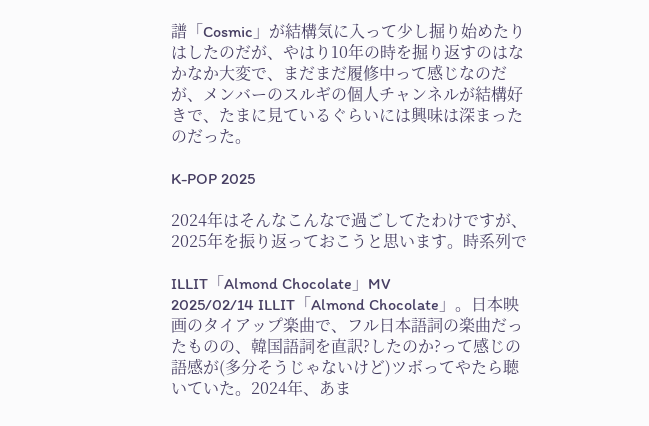譜「Cosmic」が結構気に入って少し掘り始めたりはしたのだが、やはり10年の時を掘り返すのはなかなか大変で、まだまだ履修中って感じなのだが、メンバーのスルギの個人チャンネルが結構好きで、たまに見ているぐらいには興味は深まったのだった。

K-POP 2025

2024年はそんなこんなで過ごしてたわけですが、2025年を振り返っておこうと思います。時系列で

ILLIT「Almond Chocolate」MV
2025/02/14 ILLIT「Almond Chocolate」。日本映画のタイアップ楽曲で、フル日本語詞の楽曲だったものの、韓国語詞を直訳?したのか?って感じの語感が(多分そうじゃないけど)ツボってやたら聴いていた。2024年、あま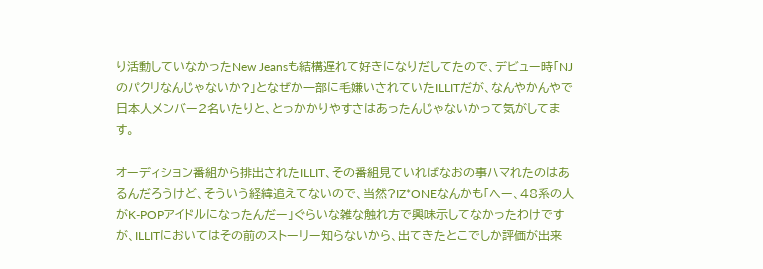り活動していなかったNew Jeansも結構遅れて好きになりだしてたので、デビュー時「NJのパクリなんじゃないか?」となぜか一部に毛嫌いされていたILLITだが、なんやかんやで日本人メンバー2名いたりと、とっかかりやすさはあったんじゃないかって気がしてます。

オーディション番組から排出されたILLIT、その番組見ていればなおの事ハマれたのはあるんだろうけど、そういう経緯追えてないので、当然?IZ*ONEなんかも「へー、48系の人がK-POPアイドルになったんだー」ぐらいな雑な触れ方で興味示してなかったわけですが、ILLITにおいてはその前のストーリー知らないから、出てきたとこでしか評価が出来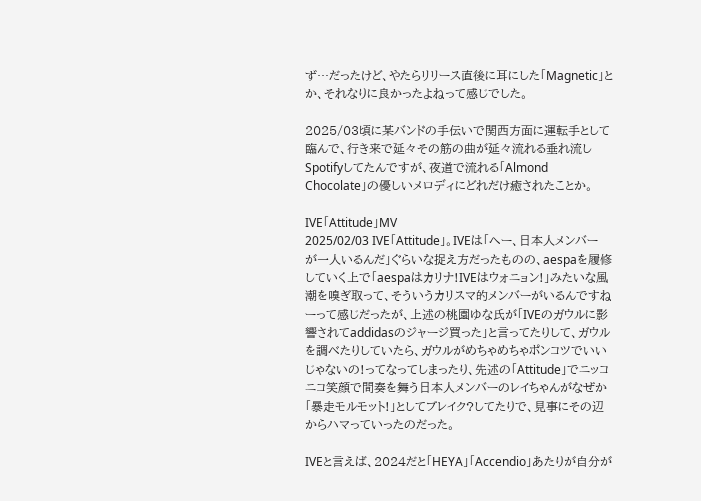ず…だったけど、やたらリリース直後に耳にした「Magnetic」とか、それなりに良かったよねって感じでした。

2025/03頃に某バンドの手伝いで関西方面に運転手として臨んで、行き来で延々その筋の曲が延々流れる垂れ流しSpotifyしてたんですが、夜道で流れる「Almond Chocolate」の優しいメロディにどれだけ癒されたことか。

IVE「Attitude」MV
2025/02/03 IVE「Attitude」。IVEは「へー、日本人メンバーが一人いるんだ」ぐらいな捉え方だったものの、aespaを履修していく上で「aespaはカリナ!IVEはウォニョン!」みたいな風潮を嗅ぎ取って、そういうカリスマ的メンバーがいるんですねーって感じだったが、上述の桃園ゆな氏が「IVEのガウルに影響されてaddidasのジャージ買った」と言ってたりして、ガウルを調べたりしていたら、ガウルがめちゃめちゃポンコツでいいじゃないの!ってなってしまったり、先述の「Attitude」でニッコニコ笑顔で間奏を舞う日本人メンバーのレイちゃんがなぜか「暴走モルモット!」としてブレイク?してたりで、見事にその辺からハマっていったのだった。

IVEと言えば、2024だと「HEYA」「Accendio」あたりが自分が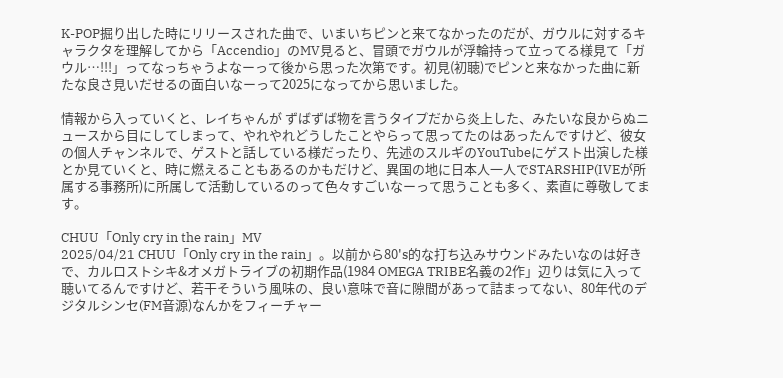K-POP掘り出した時にリリースされた曲で、いまいちピンと来てなかったのだが、ガウルに対するキャラクタを理解してから「Accendio」のMV見ると、冒頭でガウルが浮輪持って立ってる様見て「ガウル…!!!」ってなっちゃうよなーって後から思った次第です。初見(初聴)でピンと来なかった曲に新たな良さ見いだせるの面白いなーって2025になってから思いました。

情報から入っていくと、レイちゃんが ずばずば物を言うタイプだから炎上した、みたいな良からぬニュースから目にしてしまって、やれやれどうしたことやらって思ってたのはあったんですけど、彼女の個人チャンネルで、ゲストと話している様だったり、先述のスルギのYouTubeにゲスト出演した様とか見ていくと、時に燃えることもあるのかもだけど、異国の地に日本人一人でSTARSHIP(IVEが所属する事務所)に所属して活動しているのって色々すごいなーって思うことも多く、素直に尊敬してます。

CHUU「Only cry in the rain」MV
2025/04/21 CHUU「Only cry in the rain」。以前から80's的な打ち込みサウンドみたいなのは好きで、カルロストシキ&オメガトライブの初期作品(1984 OMEGA TRIBE名義の2作」辺りは気に入って聴いてるんですけど、若干そういう風味の、良い意味で音に隙間があって詰まってない、80年代のデジタルシンセ(FM音源)なんかをフィーチャー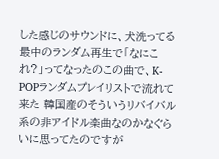した感じのサウンドに、犬洗ってる最中のランダム再生で「なにこれ?」ってなったのこの曲で、K-POPランダムプレイリストで流れて来た 韓国産のそういうリバイバル系の非アイドル楽曲なのかなぐらいに思ってたのですが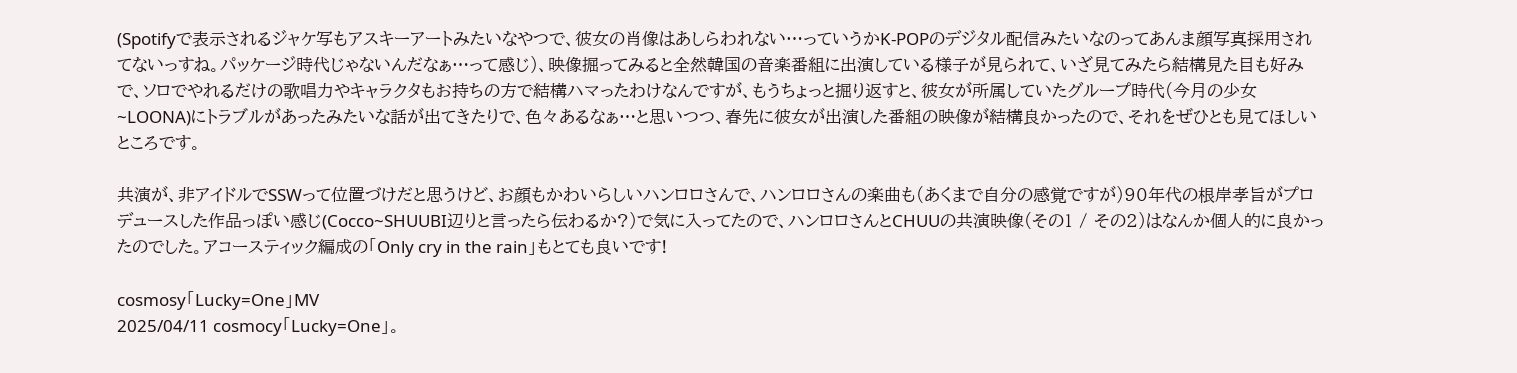(Spotifyで表示されるジャケ写もアスキーアートみたいなやつで、彼女の肖像はあしらわれない…っていうかK-POPのデジタル配信みたいなのってあんま顔写真採用されてないっすね。パッケージ時代じゃないんだなぁ…って感じ)、映像掘ってみると全然韓国の音楽番組に出演している様子が見られて、いざ見てみたら結構見た目も好みで、ソロでやれるだけの歌唱力やキャラクタもお持ちの方で結構ハマったわけなんですが、もうちょっと掘り返すと、彼女が所属していたグループ時代(今月の少女~LOONA)にトラブルがあったみたいな話が出てきたりで、色々あるなぁ…と思いつつ、春先に彼女が出演した番組の映像が結構良かったので、それをぜひとも見てほしいところです。

共演が、非アイドルでSSWって位置づけだと思うけど、お顔もかわいらしいハンロロさんで、ハンロロさんの楽曲も(あくまで自分の感覚ですが)90年代の根岸孝旨がプロデュースした作品っぽい感じ(Cocco~SHUUBI辺りと言ったら伝わるか?)で気に入ってたので、ハンロロさんとCHUUの共演映像(その1 / その2)はなんか個人的に良かったのでした。アコースティック編成の「Only cry in the rain」もとても良いです!

cosmosy「Lucky=One」MV
2025/04/11 cosmocy「Lucky=One」。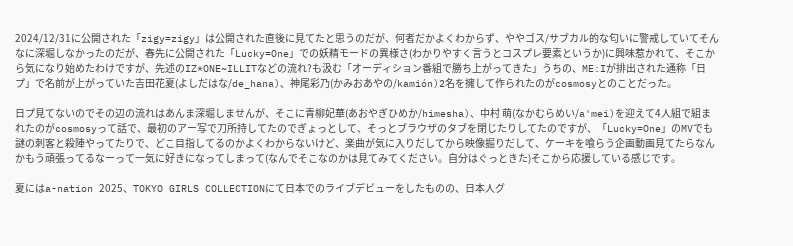2024/12/31に公開された「zigy=zigy」は公開された直後に見てたと思うのだが、何者だかよくわからず、ややゴス/サブカル的な匂いに警戒していてそんなに深堀しなかったのだが、春先に公開された「Lucky=One」での妖精モードの異様さ(わかりやすく言うとコスプレ要素というか)に興味惹かれて、そこから気になり始めたわけですが、先述のIZ*ONE~ILLITなどの流れ?も汲む「オーディション番組で勝ち上がってきた」うちの、ME:Iが排出された通称「日プ」で名前が上がっていた吉田花夏(よしだはな/de_hana)、神尾彩乃(かみおあやの/kamión)2名を擁して作られたのがcosmosyとのことだった。

日プ見てないのでその辺の流れはあんま深堀しませんが、そこに青柳妃華(あおやぎひめか/himesha)、中村 萌(なかむらめい/a'mei)を迎えて4人組で組まれたのがcosmosyって話で、最初のアー写で刀所持してたのでぎょっとして、そっとブラウザのタブを閉じたりしてたのですが、「Lucky=One」のMVでも謎の刺客と殺陣やってたりで、どこ目指してるのかよくわからないけど、楽曲が気に入りだしてから映像掘りだして、ケーキを喰らう企画動画見てたらなんかもう頑張ってるなーって一気に好きになってしまって(なんでそこなのかは見てみてください。自分はぐっときた)そこから応援している感じです。

夏にはa-nation 2025、TOKYO GIRLS COLLECTIONにて日本でのライブデビューをしたものの、日本人グ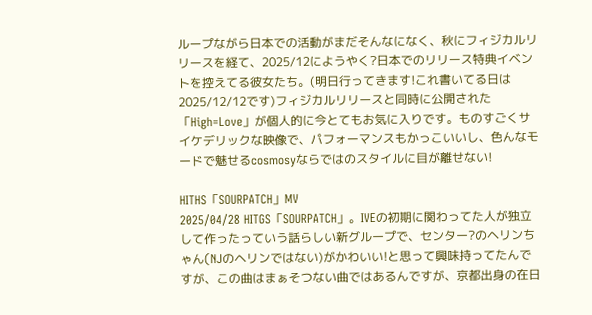ループながら日本での活動がまだそんなになく、秋にフィジカルリリースを経て、2025/12にようやく?日本でのリリース特典イベントを控えてる彼女たち。(明日行ってきます!これ書いてる日は2025/12/12です)フィジカルリリースと同時に公開された「High=Love」が個人的に今とてもお気に入りです。ものすごくサイケデリックな映像で、パフォーマンスもかっこいいし、色んなモードで魅せるcosmosyならではのスタイルに目が離せない!

HITHS「SOURPATCH」MV
2025/04/28 HITGS「SOURPATCH」。IVEの初期に関わってた人が独立して作ったっていう話らしい新グループで、センター?のヘリンちゃん(NJのヘリンではない)がかわいい!と思って興味持ってたんですが、この曲はまぁそつない曲ではあるんですが、京都出身の在日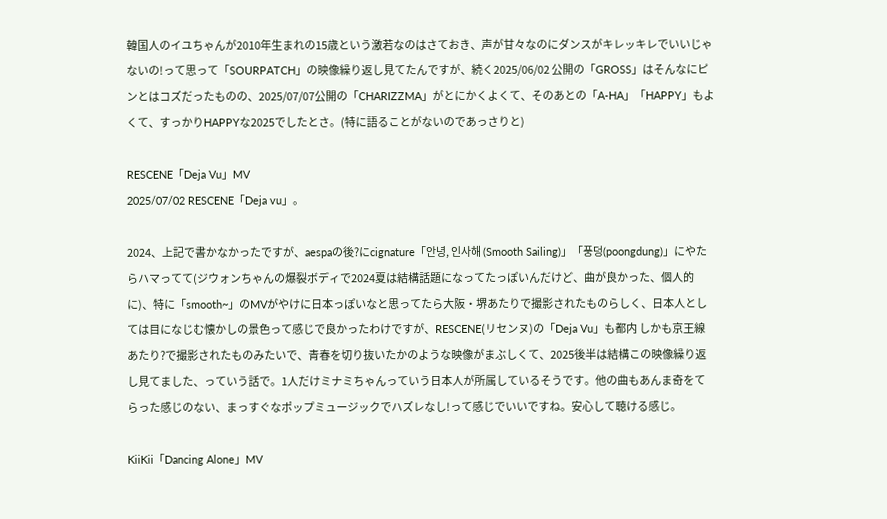韓国人のイユちゃんが2010年生まれの15歳という激若なのはさておき、声が甘々なのにダンスがキレッキレでいいじゃないの!って思って「SOURPATCH」の映像繰り返し見てたんですが、続く2025/06/02 公開の「GROSS」はそんなにピンとはコズだったものの、2025/07/07公開の「CHARIZZMA」がとにかくよくて、そのあとの「A-HA」「HAPPY」もよくて、すっかりHAPPYな2025でしたとさ。(特に語ることがないのであっさりと)

RESCENE「Deja Vu」MV
2025/07/02 RESCENE「Deja vu」。

2024、上記で書かなかったですが、aespaの後?にcignature「안녕, 인사해 (Smooth Sailing)」「풍덩(poongdung)」にやたらハマってて(ジウォンちゃんの爆裂ボディで2024夏は結構話題になってたっぽいんだけど、曲が良かった、個人的に)、特に「smooth~」のMVがやけに日本っぽいなと思ってたら大阪・堺あたりで撮影されたものらしく、日本人としては目になじむ懐かしの景色って感じで良かったわけですが、RESCENE(リセンヌ)の「Deja Vu」も都内 しかも京王線あたり?で撮影されたものみたいで、青春を切り抜いたかのような映像がまぶしくて、2025後半は結構この映像繰り返し見てました、っていう話で。1人だけミナミちゃんっていう日本人が所属しているそうです。他の曲もあんま奇をてらった感じのない、まっすぐなポップミュージックでハズレなし!って感じでいいですね。安心して聴ける感じ。

KiiKii「Dancing Alone」MV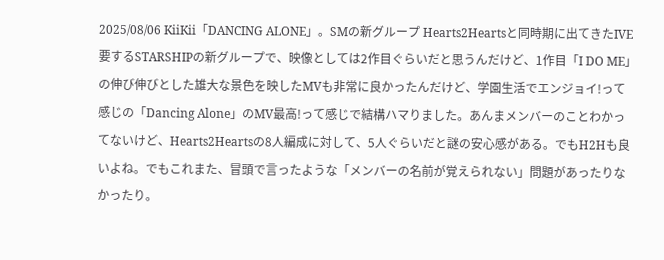2025/08/06 KiiKii「DANCING ALONE」。SMの新グループ Hearts2Heartsと同時期に出てきたIVE要するSTARSHIPの新グループで、映像としては2作目ぐらいだと思うんだけど、1作目「I DO ME」の伸び伸びとした雄大な景色を映したMVも非常に良かったんだけど、学園生活でエンジョイ!って感じの「Dancing Alone」のMV最高!って感じで結構ハマりました。あんまメンバーのことわかってないけど、Hearts2Heartsの8人編成に対して、5人ぐらいだと謎の安心感がある。でもH2Hも良いよね。でもこれまた、冒頭で言ったような「メンバーの名前が覚えられない」問題があったりなかったり。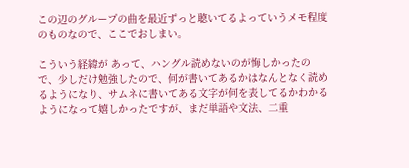この辺のグループの曲を最近ずっと聴いてるよっていうメモ程度のものなので、ここでおしまい。

こういう経緯が あって、ハングル読めないのが悔しかったので、少しだけ勉強したので、何が書いてあるかはなんとなく読めるようになり、サムネに書いてある文字が何を表してるかわかるようになって嬉しかったですが、まだ単語や文法、二重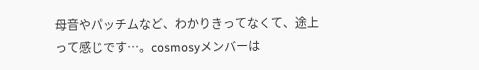母音やパッチムなど、わかりきってなくて、途上って感じです…。cosmosyメンバーは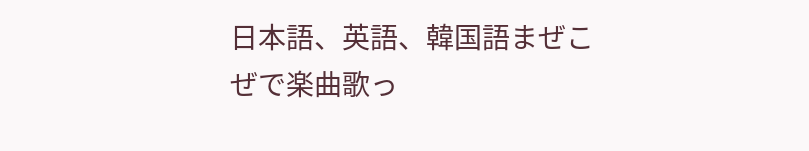日本語、英語、韓国語まぜこぜで楽曲歌っ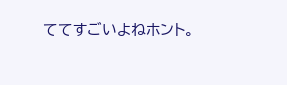ててすごいよねホント。